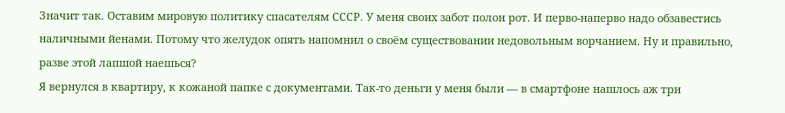Значит так. Оставим мировую политику спасателям СССР. У меня своих забот полон рот. И перво-наперво надо обзавестись наличными йенами. Потому что желудок опять напомнил о своём существовании недовольным ворчанием. Ну и правильно, разве этой лапшой наешься?
Я вернулся в квартиру, к кожаной папке с документами. Так-то деньги у меня были — в смартфоне нашлось аж три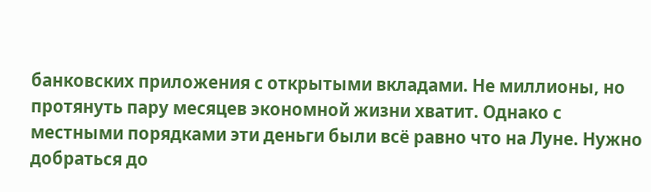банковских приложения с открытыми вкладами. Не миллионы, но протянуть пару месяцев экономной жизни хватит. Однако с местными порядками эти деньги были всё равно что на Луне. Нужно добраться до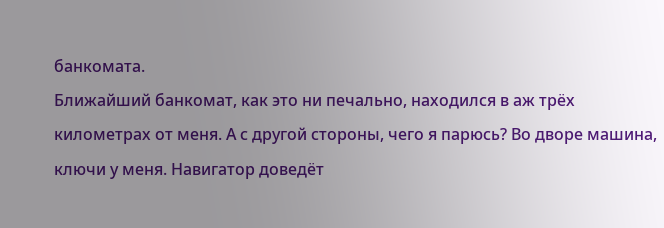банкомата.
Ближайший банкомат, как это ни печально, находился в аж трёх километрах от меня. А с другой стороны, чего я парюсь? Во дворе машина, ключи у меня. Навигатор доведёт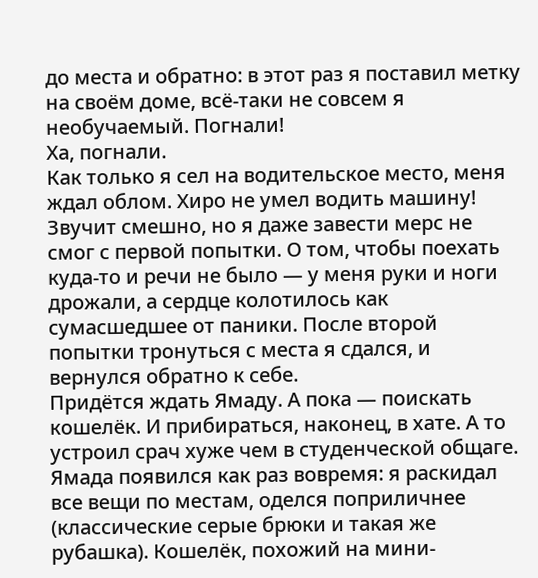до места и обратно: в этот раз я поставил метку на своём доме, всё-таки не совсем я необучаемый. Погнали!
Ха, погнали.
Как только я сел на водительское место, меня ждал облом. Хиро не умел водить машину! Звучит смешно, но я даже завести мерс не смог с первой попытки. О том, чтобы поехать куда-то и речи не было — у меня руки и ноги дрожали, а сердце колотилось как сумасшедшее от паники. После второй попытки тронуться с места я сдался, и вернулся обратно к себе.
Придётся ждать Ямаду. А пока — поискать кошелёк. И прибираться, наконец, в хате. А то устроил срач хуже чем в студенческой общаге.
Ямада появился как раз вовремя: я раскидал все вещи по местам, оделся поприличнее (классические серые брюки и такая же рубашка). Кошелёк, похожий на мини-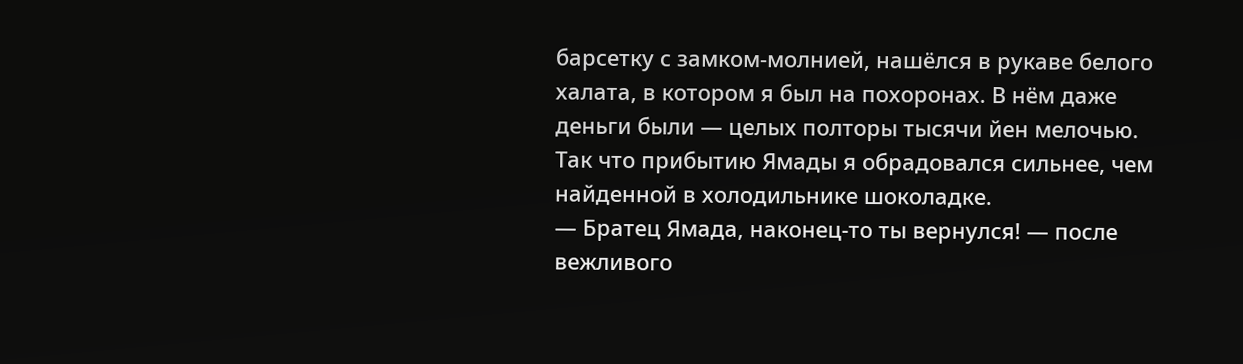барсетку с замком-молнией, нашёлся в рукаве белого халата, в котором я был на похоронах. В нём даже деньги были — целых полторы тысячи йен мелочью. Так что прибытию Ямады я обрадовался сильнее, чем найденной в холодильнике шоколадке.
— Братец Ямада, наконец-то ты вернулся! — после вежливого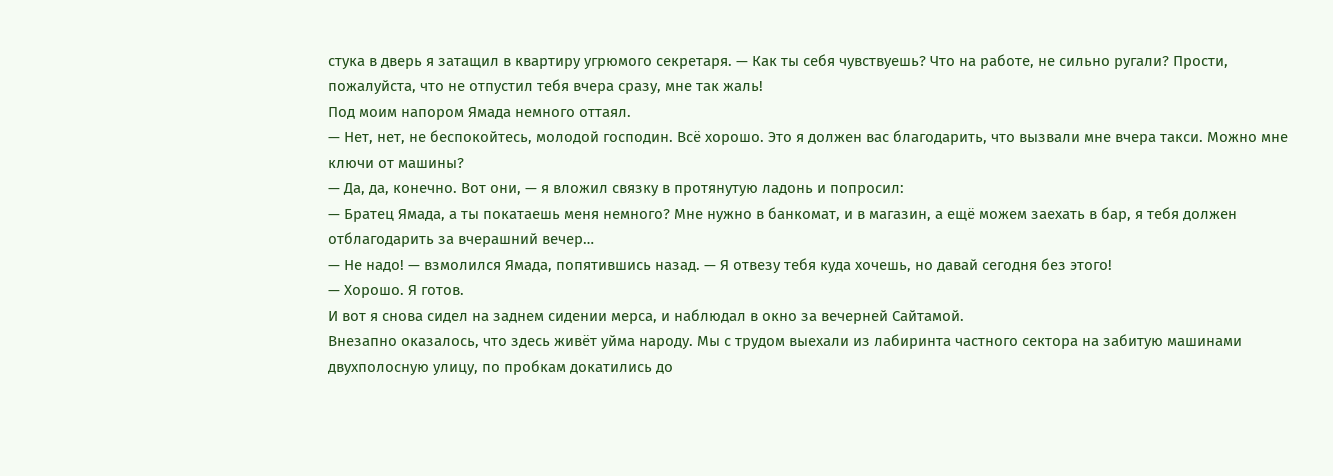стука в дверь я затащил в квартиру угрюмого секретаря. — Как ты себя чувствуешь? Что на работе, не сильно ругали? Прости, пожалуйста, что не отпустил тебя вчера сразу, мне так жаль!
Под моим напором Ямада немного оттаял.
— Нет, нет, не беспокойтесь, молодой господин. Всё хорошо. Это я должен вас благодарить, что вызвали мне вчера такси. Можно мне ключи от машины?
— Да, да, конечно. Вот они, — я вложил связку в протянутую ладонь и попросил:
— Братец Ямада, а ты покатаешь меня немного? Мне нужно в банкомат, и в магазин, а ещё можем заехать в бар, я тебя должен отблагодарить за вчерашний вечер…
— Не надо! — взмолился Ямада, попятившись назад. — Я отвезу тебя куда хочешь, но давай сегодня без этого!
— Хорошо. Я готов.
И вот я снова сидел на заднем сидении мерса, и наблюдал в окно за вечерней Сайтамой.
Внезапно оказалось, что здесь живёт уйма народу. Мы с трудом выехали из лабиринта частного сектора на забитую машинами двухполосную улицу, по пробкам докатились до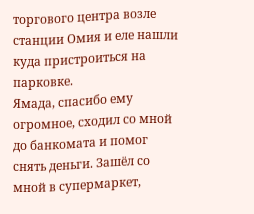торгового центра возле станции Омия и еле нашли куда пристроиться на парковке.
Ямада, спасибо ему огромное, сходил со мной до банкомата и помог снять деньги. Зашёл со мной в супермаркет,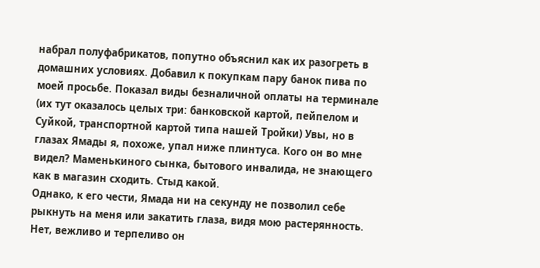набрал полуфабрикатов, попутно объяснил как их разогреть в домашних условиях. Добавил к покупкам пару банок пива по моей просьбе. Показал виды безналичной оплаты на терминале (их тут оказалось целых три: банковской картой, пейпелом и Суйкой, транспортной картой типа нашей Тройки) Увы, но в глазах Ямады я, похоже, упал ниже плинтуса. Кого он во мне видел? Маменькиного сынка, бытового инвалида, не знающего как в магазин сходить. Стыд какой.
Однако, к его чести, Ямада ни на секунду не позволил себе рыкнуть на меня или закатить глаза, видя мою растерянность. Нет, вежливо и терпеливо он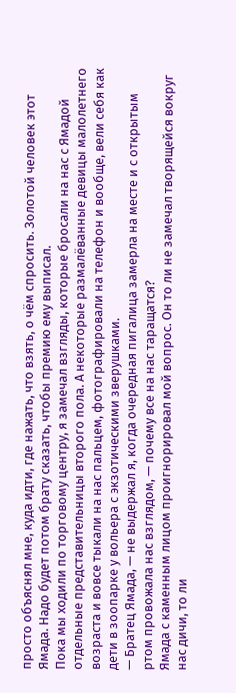просто объяснял мне, куда идти, где нажать, что взять, о чём спросить. Золотой человек этот Ямада. Надо будет потом брату сказать, чтобы премию ему выписал.
Пока мы ходили по торговому центру, я замечал взгляды, которые бросали на нас с Ямадой отдельные представительницы второго пола. А некоторые размалёванные девицы малолетнего возраста и вовсе тыкали на нас пальцем, фотографировали на телефон и вообще, вели себя как дети в зоопарке у вольера с экзотическими зверушками.
— Братец Ямада, — не выдержал я, когда очередная пигалица замерла на месте и с открытым ртом провожала нас взглядом, — почему все на нас таращатся?
Ямада с каменным лицом проигнорировал мой вопрос. Он то ли не замечал творящейся вокруг нас дичи, то ли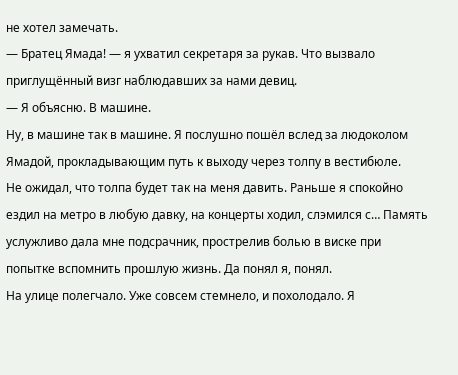не хотел замечать.
— Братец Ямада! — я ухватил секретаря за рукав. Что вызвало приглущённый визг наблюдавших за нами девиц.
— Я объясню. В машине.
Ну, в машине так в машине. Я послушно пошёл вслед за людоколом Ямадой, прокладывающим путь к выходу через толпу в вестибюле.
Не ожидал, что толпа будет так на меня давить. Раньше я спокойно ездил на метро в любую давку, на концерты ходил, слэмился с… Память услужливо дала мне подсрачник, прострелив болью в виске при попытке вспомнить прошлую жизнь. Да понял я, понял.
На улице полегчало. Уже совсем стемнело, и похолодало. Я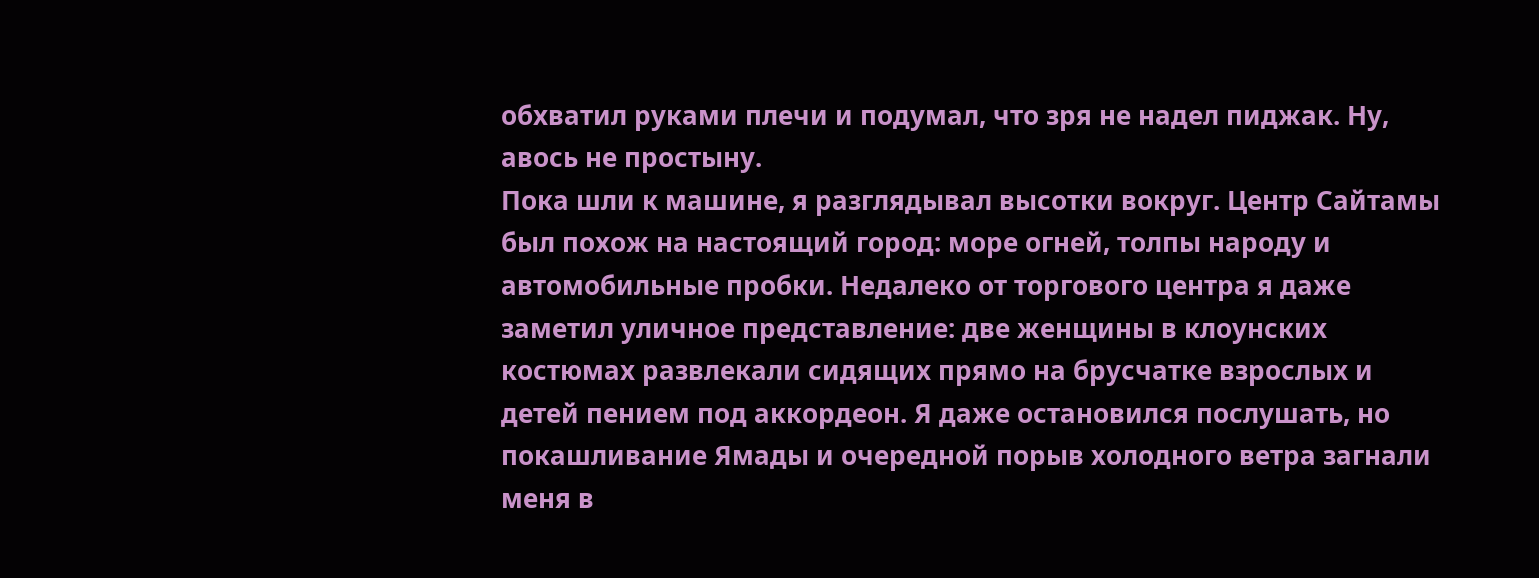обхватил руками плечи и подумал, что зря не надел пиджак. Ну, авось не простыну.
Пока шли к машине, я разглядывал высотки вокруг. Центр Сайтамы был похож на настоящий город: море огней, толпы народу и автомобильные пробки. Недалеко от торгового центра я даже заметил уличное представление: две женщины в клоунских костюмах развлекали сидящих прямо на брусчатке взрослых и детей пением под аккордеон. Я даже остановился послушать, но покашливание Ямады и очередной порыв холодного ветра загнали меня в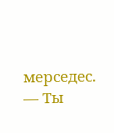мерседес.
— Ты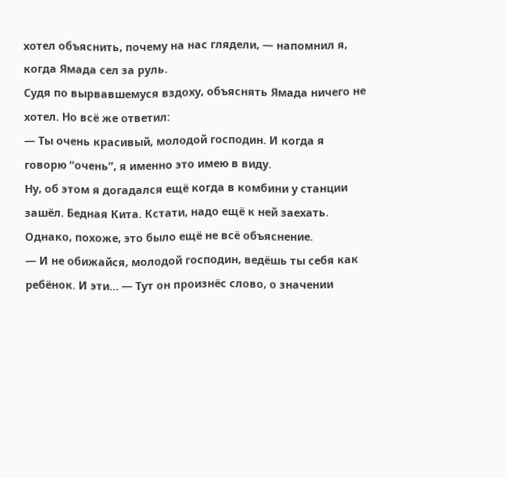хотел объяснить, почему на нас глядели, — напомнил я, когда Ямада сел за руль.
Судя по вырвавшемуся вздоху, объяснять Ямада ничего не хотел. Но всё же ответил:
— Ты очень красивый, молодой господин. И когда я говорю “очень”, я именно это имею в виду.
Ну, об этом я догадался ещё когда в комбини у станции зашёл. Бедная Кита. Кстати, надо ещё к ней заехать.
Однако, похоже, это было ещё не всё объяснение.
— И не обижайся, молодой господин, ведёшь ты себя как ребёнок. И эти… — Тут он произнёс слово, о значении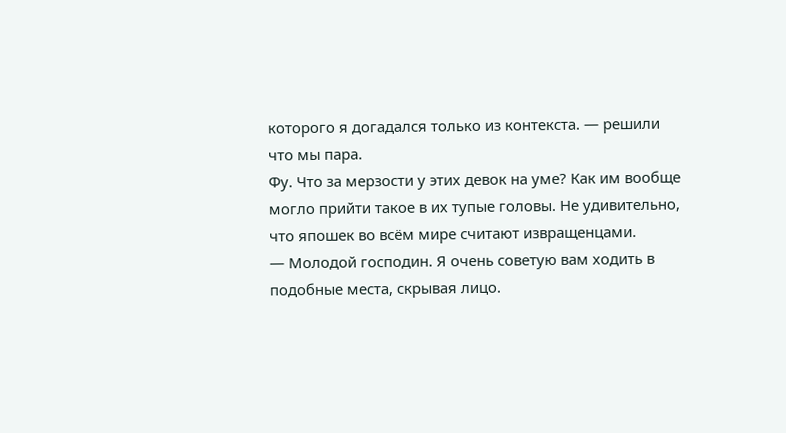которого я догадался только из контекста. — решили что мы пара.
Фу. Что за мерзости у этих девок на уме? Как им вообще могло прийти такое в их тупые головы. Не удивительно, что япошек во всём мире считают извращенцами.
— Молодой господин. Я очень советую вам ходить в подобные места, скрывая лицо.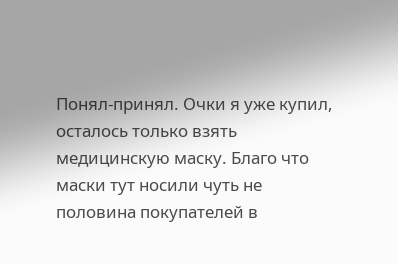Понял-принял. Очки я уже купил, осталось только взять медицинскую маску. Благо что маски тут носили чуть не половина покупателей в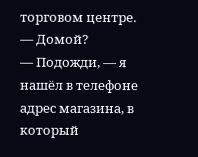торговом центре.
— Домой?
— Подожди, — я нашёл в телефоне адрес магазина, в который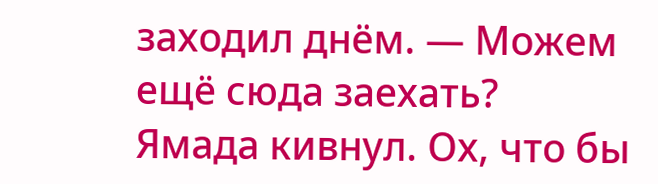заходил днём. — Можем ещё сюда заехать?
Ямада кивнул. Ох, что бы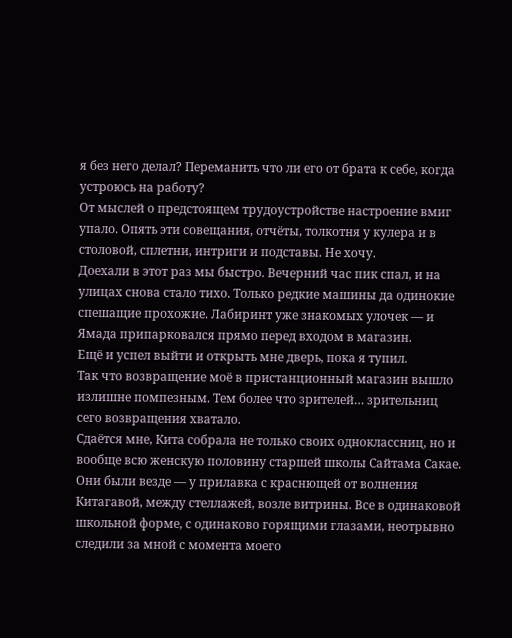я без него делал? Переманить что ли его от брата к себе, когда устроюсь на работу?
От мыслей о предстоящем трудоустройстве настроение вмиг упало. Опять эти совещания, отчёты, толкотня у кулера и в столовой, сплетни, интриги и подставы. Не хочу.
Доехали в этот раз мы быстро. Вечерний час пик спал, и на улицах снова стало тихо. Только редкие машины да одинокие спешащие прохожие. Лабиринт уже знакомых улочек — и Ямада припарковался прямо перед входом в магазин.
Ещё и успел выйти и открыть мне дверь, пока я тупил.
Так что возвращение моё в пристанционный магазин вышло излишне помпезным. Тем более что зрителей… зрительниц сего возвращения хватало.
Сдаётся мне, Кита собрала не только своих одноклассниц, но и вообще всю женскую половину старшей школы Сайтама Сакае. Они были везде — у прилавка с краснющей от волнения Китагавой, между стеллажей, возле витрины. Все в одинаковой школьной форме, с одинаково горящими глазами, неотрывно следили за мной с момента моего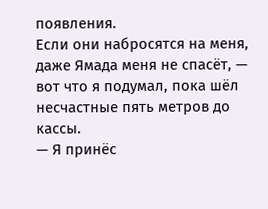появления.
Если они набросятся на меня, даже Ямада меня не спасёт, — вот что я подумал, пока шёл несчастные пять метров до кассы.
— Я принёс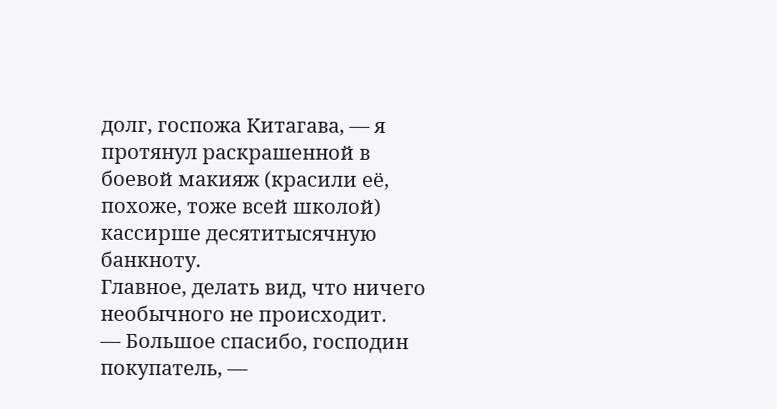долг, госпожа Китагава, — я протянул раскрашенной в боевой макияж (красили её, похоже, тоже всей школой) кассирше десятитысячную банкноту.
Главное, делать вид, что ничего необычного не происходит.
— Большое спасибо, господин покупатель, —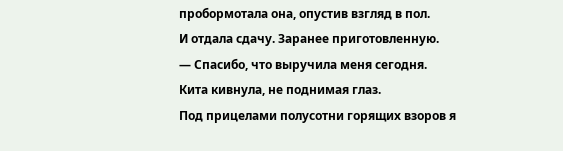пробормотала она, опустив взгляд в пол.
И отдала сдачу. Заранее приготовленную.
— Спасибо, что выручила меня сегодня.
Кита кивнула, не поднимая глаз.
Под прицелами полусотни горящих взоров я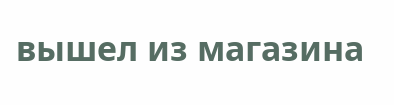вышел из магазина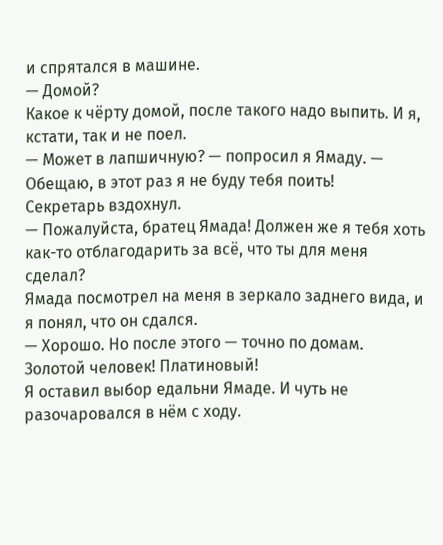и спрятался в машине.
— Домой?
Какое к чёрту домой, после такого надо выпить. И я, кстати, так и не поел.
— Может в лапшичную? — попросил я Ямаду. — Обещаю, в этот раз я не буду тебя поить!
Секретарь вздохнул.
— Пожалуйста, братец Ямада! Должен же я тебя хоть как-то отблагодарить за всё, что ты для меня сделал?
Ямада посмотрел на меня в зеркало заднего вида, и я понял, что он сдался.
— Хорошо. Но после этого — точно по домам.
Золотой человек! Платиновый!
Я оставил выбор едальни Ямаде. И чуть не разочаровался в нём с ходу.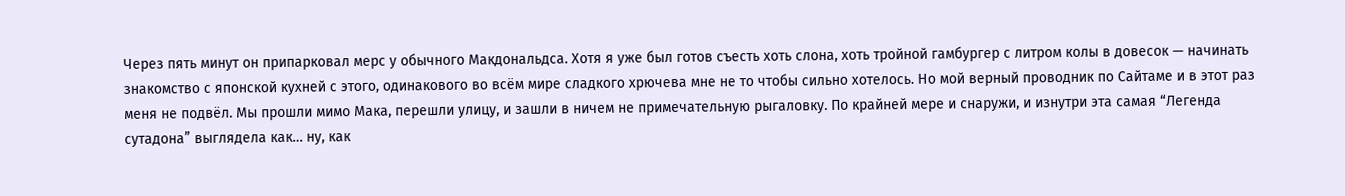Через пять минут он припарковал мерс у обычного Макдональдса. Хотя я уже был готов съесть хоть слона, хоть тройной гамбургер с литром колы в довесок — начинать знакомство с японской кухней с этого, одинакового во всём мире сладкого хрючева мне не то чтобы сильно хотелось. Но мой верный проводник по Сайтаме и в этот раз меня не подвёл. Мы прошли мимо Мака, перешли улицу, и зашли в ничем не примечательную рыгаловку. По крайней мере и снаружи, и изнутри эта самая “Легенда сутадона” выглядела как… ну, как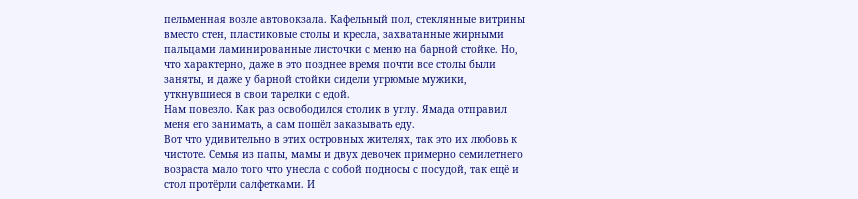пельменная возле автовокзала. Кафельный пол, стеклянные витрины вместо стен, пластиковые столы и кресла, захватанные жирными пальцами ламинированные листочки с меню на барной стойке. Но, что характерно, даже в это позднее время почти все столы были заняты, и даже у барной стойки сидели угрюмые мужики, уткнувшиеся в свои тарелки с едой.
Нам повезло. Как раз освободился столик в углу. Ямада отправил меня его занимать, а сам пошёл заказывать еду.
Вот что удивительно в этих островных жителях, так это их любовь к чистоте. Семья из папы, мамы и двух девочек примерно семилетнего возраста мало того что унесла с собой подносы с посудой, так ещё и стол протёрли салфетками. И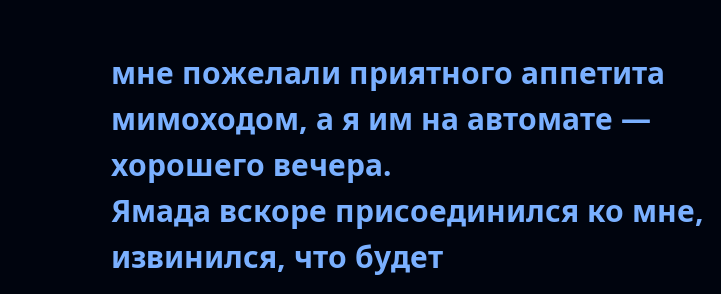мне пожелали приятного аппетита мимоходом, а я им на автомате — хорошего вечера.
Ямада вскоре присоединился ко мне, извинился, что будет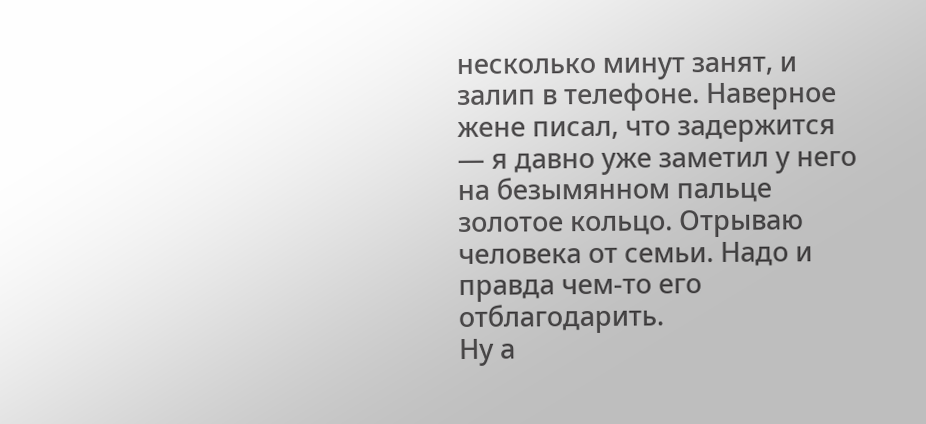несколько минут занят, и залип в телефоне. Наверное жене писал, что задержится — я давно уже заметил у него на безымянном пальце золотое кольцо. Отрываю человека от семьи. Надо и правда чем-то его отблагодарить.
Ну а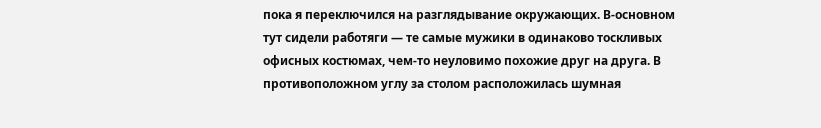пока я переключился на разглядывание окружающих. В-основном тут сидели работяги — те самые мужики в одинаково тоскливых офисных костюмах, чем-то неуловимо похожие друг на друга. В противоположном углу за столом расположилась шумная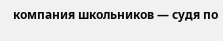компания школьников — судя по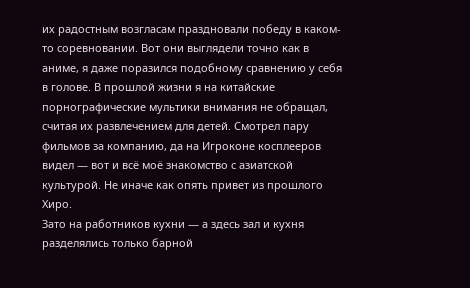их радостным возгласам праздновали победу в каком-то соревновании. Вот они выглядели точно как в аниме, я даже поразился подобному сравнению у себя в голове. В прошлой жизни я на китайские порнографические мультики внимания не обращал, считая их развлечением для детей. Смотрел пару фильмов за компанию, да на Игроконе косплееров видел — вот и всё моё знакомство с азиатской культурой. Не иначе как опять привет из прошлого Хиро.
Зато на работников кухни — а здесь зал и кухня разделялись только барной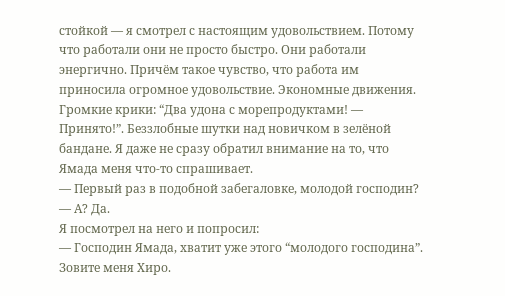стойкой — я смотрел с настоящим удовольствием. Потому что работали они не просто быстро. Они работали энергично. Причём такое чувство, что работа им приносила огромное удовольствие. Экономные движения. Громкие крики: “Два удона с морепродуктами! — Принято!”. Беззлобные шутки над новичком в зелёной бандане. Я даже не сразу обратил внимание на то, что Ямада меня что-то спрашивает.
— Первый раз в подобной забегаловке, молодой господин?
— А? Да.
Я посмотрел на него и попросил:
— Господин Ямада, хватит уже этого “молодого господина”. Зовите меня Хиро.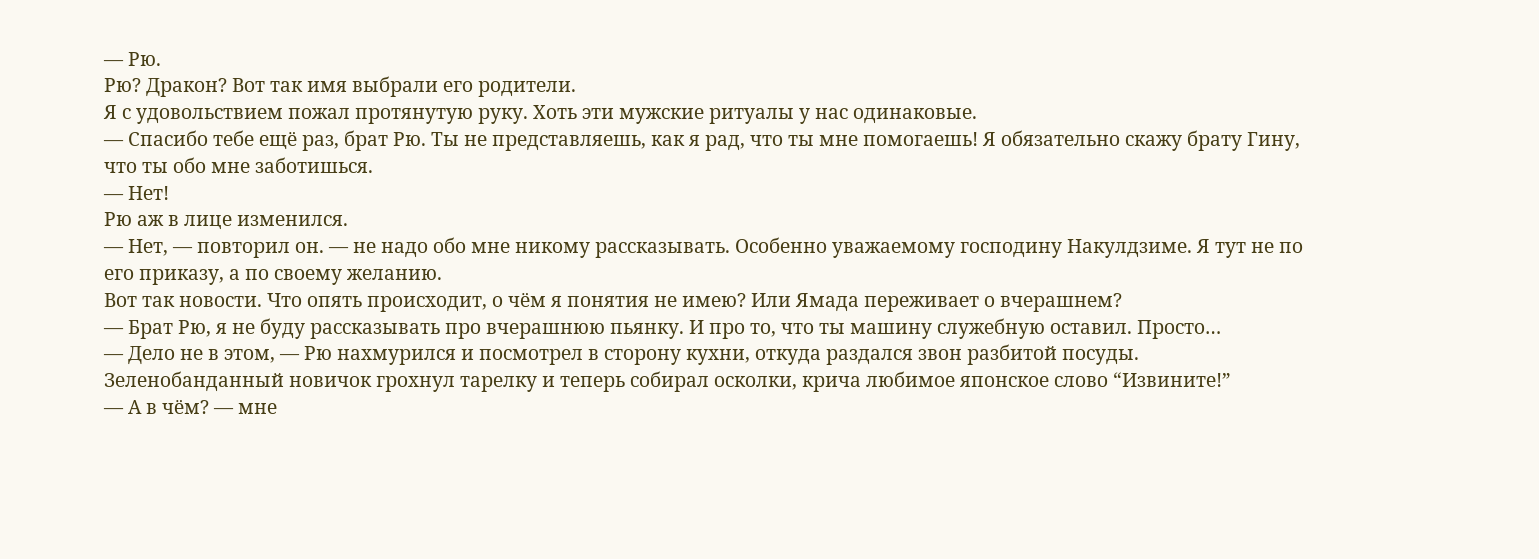— Рю.
Рю? Дракон? Вот так имя выбрали его родители.
Я с удовольствием пожал протянутую руку. Хоть эти мужские ритуалы у нас одинаковые.
— Спасибо тебе ещё раз, брат Рю. Ты не представляешь, как я рад, что ты мне помогаешь! Я обязательно скажу брату Гину, что ты обо мне заботишься.
— Нет!
Рю аж в лице изменился.
— Нет, — повторил он. — не надо обо мне никому рассказывать. Особенно уважаемому господину Накулдзиме. Я тут не по его приказу, а по своему желанию.
Вот так новости. Что опять происходит, о чём я понятия не имею? Или Ямада переживает о вчерашнем?
— Брат Рю, я не буду рассказывать про вчерашнюю пьянку. И про то, что ты машину служебную оставил. Просто…
— Дело не в этом, — Рю нахмурился и посмотрел в сторону кухни, откуда раздался звон разбитой посуды. Зеленобанданный новичок грохнул тарелку и теперь собирал осколки, крича любимое японское слово “Извините!”
— А в чём? — мне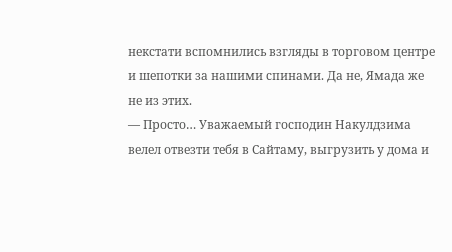некстати вспомнились взгляды в торговом центре и шепотки за нашими спинами. Да не, Ямада же не из этих.
— Просто… Уважаемый господин Накулдзима велел отвезти тебя в Сайтаму, выгрузить у дома и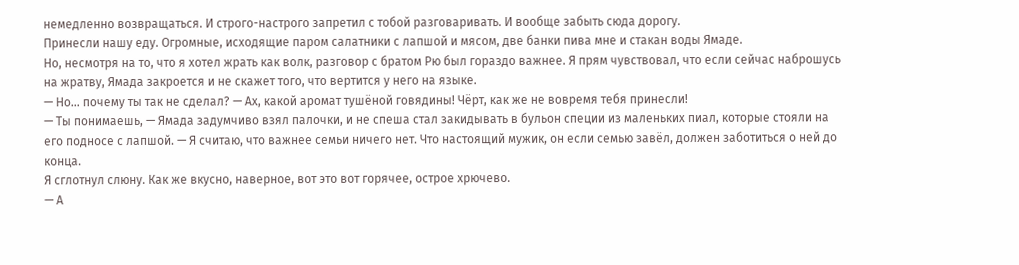немедленно возвращаться. И строго-настрого запретил с тобой разговаривать. И вообще забыть сюда дорогу.
Принесли нашу еду. Огромные, исходящие паром салатники с лапшой и мясом, две банки пива мне и стакан воды Ямаде.
Но, несмотря на то, что я хотел жрать как волк, разговор с братом Рю был гораздо важнее. Я прям чувствовал, что если сейчас наброшусь на жратву, Ямада закроется и не скажет того, что вертится у него на языке.
— Но… почему ты так не сделал? — Ах, какой аромат тушёной говядины! Чёрт, как же не вовремя тебя принесли!
— Ты понимаешь, — Ямада задумчиво взял палочки, и не спеша стал закидывать в бульон специи из маленьких пиал, которые стояли на его подносе с лапшой. — Я считаю, что важнее семьи ничего нет. Что настоящий мужик, он если семью завёл, должен заботиться о ней до конца.
Я сглотнул слюну. Как же вкусно, наверное, вот это вот горячее, острое хрючево.
— А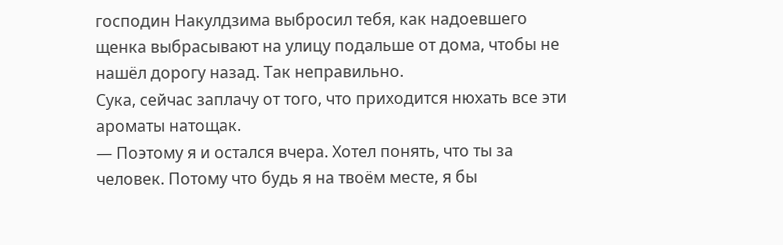господин Накулдзима выбросил тебя, как надоевшего щенка выбрасывают на улицу подальше от дома, чтобы не нашёл дорогу назад. Так неправильно.
Сука, сейчас заплачу от того, что приходится нюхать все эти ароматы натощак.
— Поэтому я и остался вчера. Хотел понять, что ты за человек. Потому что будь я на твоём месте, я бы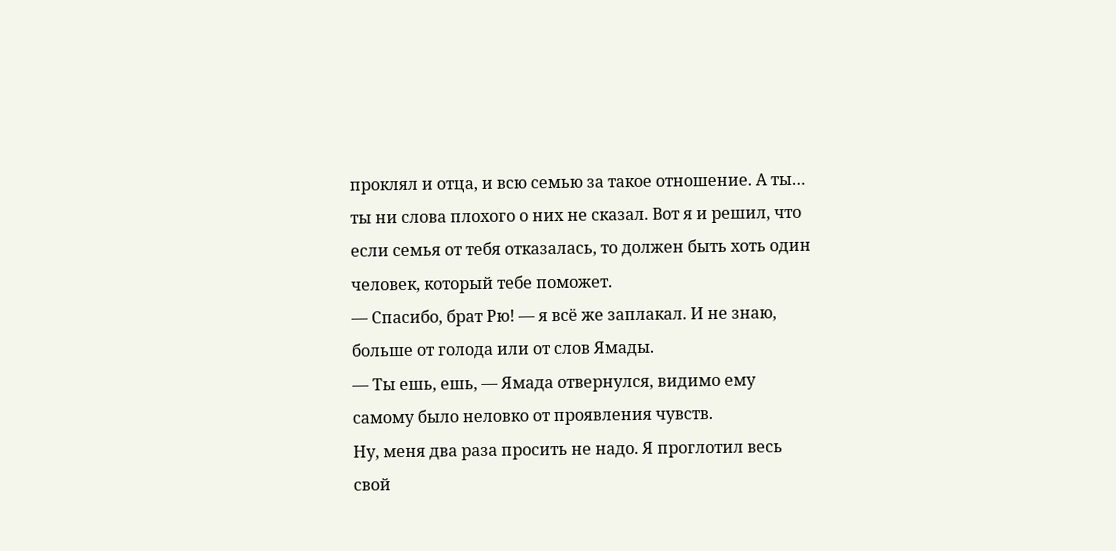проклял и отца, и всю семью за такое отношение. А ты… ты ни слова плохого о них не сказал. Вот я и решил, что если семья от тебя отказалась, то должен быть хоть один человек, который тебе поможет.
— Спасибо, брат Рю! — я всё же заплакал. И не знаю, больше от голода или от слов Ямады.
— Ты ешь, ешь, — Ямада отвернулся, видимо ему самому было неловко от проявления чувств.
Ну, меня два раза просить не надо. Я проглотил весь свой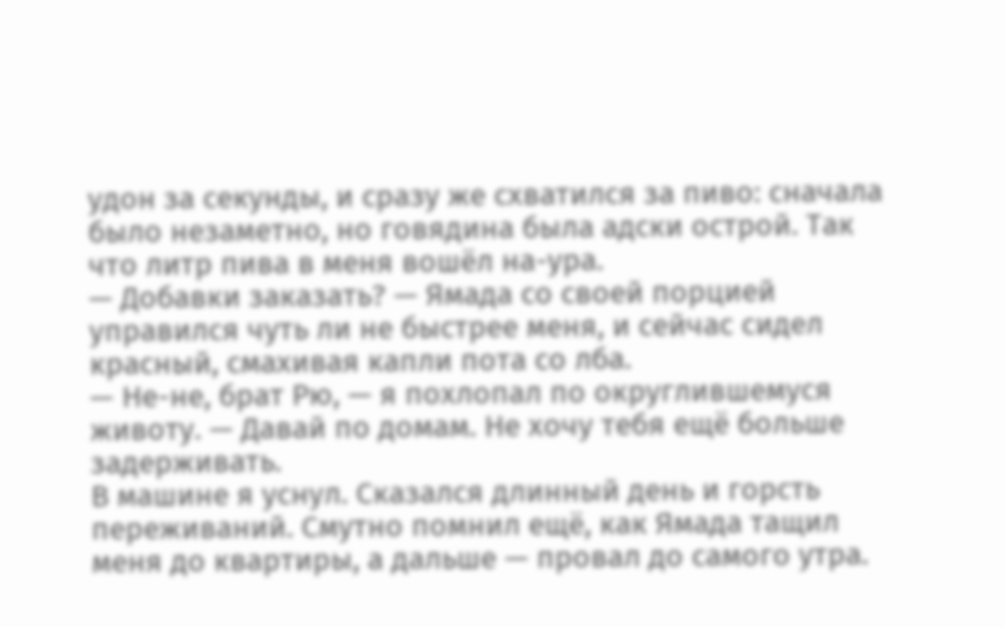удон за секунды, и сразу же схватился за пиво: сначала было незаметно, но говядина была адски острой. Так что литр пива в меня вошёл на-ура.
— Добавки заказать? — Ямада со своей порцией управился чуть ли не быстрее меня, и сейчас сидел красный, смахивая капли пота со лба.
— Не-не, брат Рю, — я похлопал по округлившемуся животу. — Давай по домам. Не хочу тебя ещё больше задерживать.
В машине я уснул. Сказался длинный день и горсть переживаний. Смутно помнил ещё, как Ямада тащил меня до квартиры, а дальше — провал до самого утра.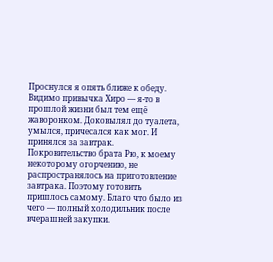Проснулся я опять ближе к обеду. Видимо привычка Хиро — я-то в прошлой жизни был тем ещё жаворонком. Доковылял до туалета, умылся, причесался как мог. И принялся за завтрак.
Покровительство брата Рю, к моему некоторому огорчению, не распространялось на приготовление завтрака. Поэтому готовить пришлось самому. Благо что было из чего — полный холодильник после вчерашней закупки.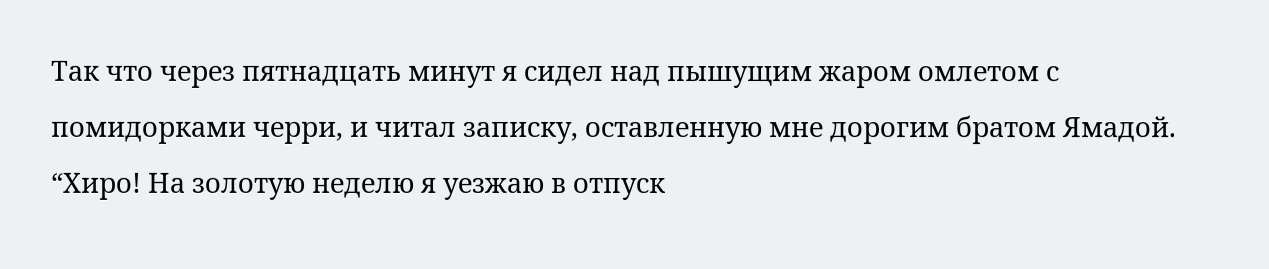Так что через пятнадцать минут я сидел над пышущим жаром омлетом с помидорками черри, и читал записку, оставленную мне дорогим братом Ямадой.
“Хиро! На золотую неделю я уезжаю в отпуск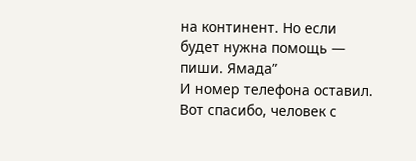на континент. Но если будет нужна помощь — пиши. Ямада”
И номер телефона оставил. Вот спасибо, человек с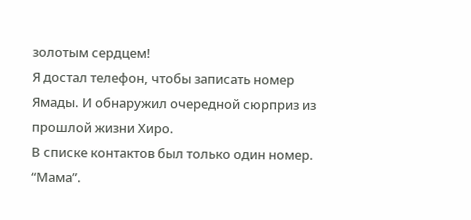золотым сердцем!
Я достал телефон, чтобы записать номер Ямады. И обнаружил очередной сюрприз из прошлой жизни Хиро.
В списке контактов был только один номер. “Мама”.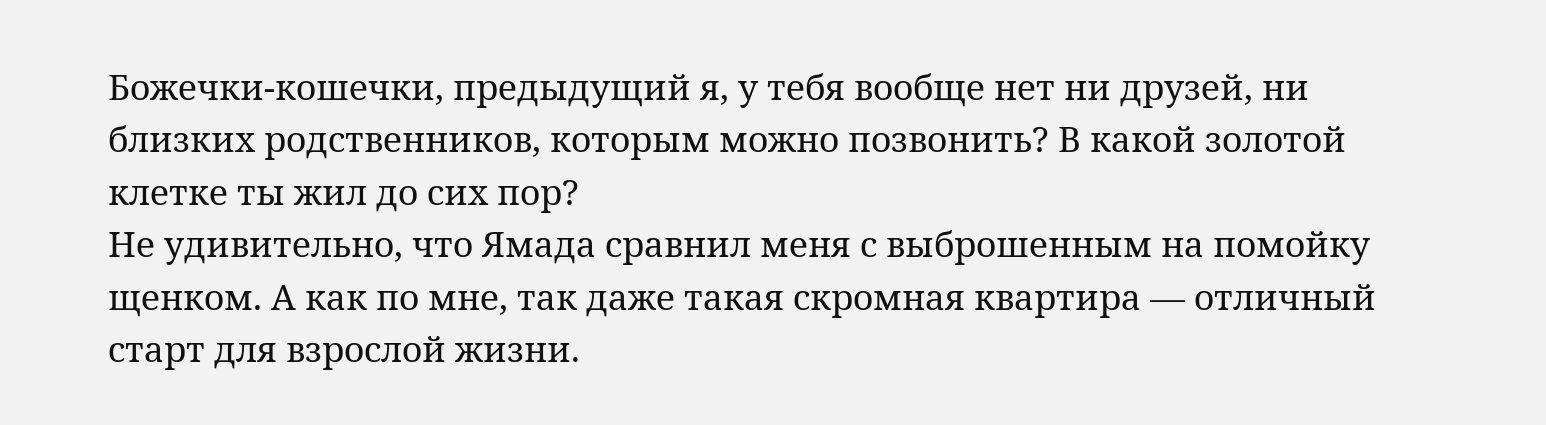Божечки-кошечки, предыдущий я, у тебя вообще нет ни друзей, ни близких родственников, которым можно позвонить? В какой золотой клетке ты жил до сих пор?
Не удивительно, что Ямада сравнил меня с выброшенным на помойку щенком. А как по мне, так даже такая скромная квартира — отличный старт для взрослой жизни.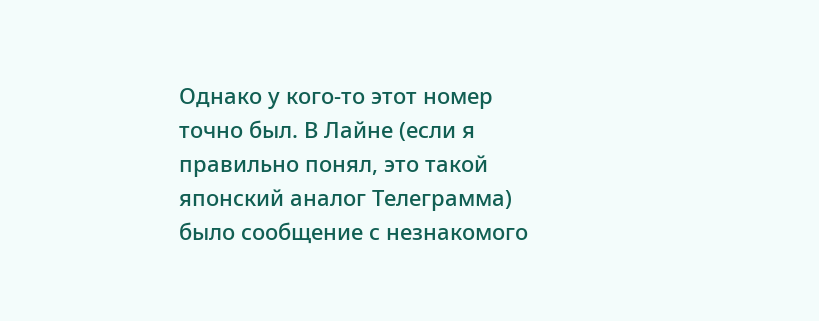Однако у кого-то этот номер точно был. В Лайне (если я правильно понял, это такой японский аналог Телеграмма) было сообщение с незнакомого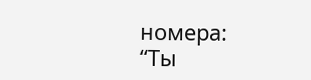номера:
“Ты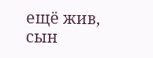ещё жив, сын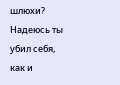шлюхи? Надеюсь ты убил себя, как и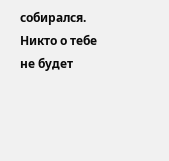собирался. Никто о тебе не будет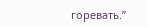горевать.”